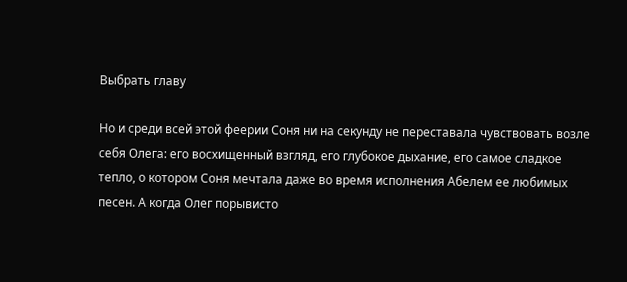Выбрать главу

Но и среди всей этой феерии Соня ни на секунду не переставала чувствовать возле себя Олега: его восхищенный взгляд, его глубокое дыхание, его самое сладкое тепло, о котором Соня мечтала даже во время исполнения Абелем ее любимых песен. А когда Олег порывисто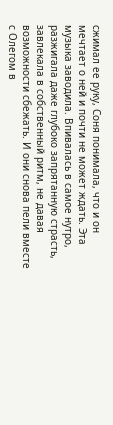сжимал ее руку, Соня понимала, что и он мечтает о ней и почти не может ждать. Эта музыка заводила. Впивалась в самое нутро, разжигала даже глубоко запрятанную страсть, завлекала в собственный ритм, не давая возможности сбежать. И они снова пели вместе с Олегом в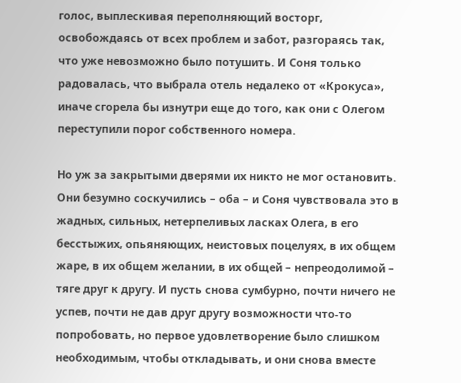голос, выплескивая переполняющий восторг, освобождаясь от всех проблем и забот, разгораясь так, что уже невозможно было потушить. И Соня только радовалась, что выбрала отель недалеко от «Крокуса», иначе сгорела бы изнутри еще до того, как они с Олегом переступили порог собственного номера.

Но уж за закрытыми дверями их никто не мог остановить. Они безумно соскучились – оба – и Соня чувствовала это в жадных, сильных, нетерпеливых ласках Олега, в его бесстыжих, опьяняющих, неистовых поцелуях, в их общем жаре, в их общем желании, в их общей – непреодолимой – тяге друг к другу. И пусть снова сумбурно, почти ничего не успев, почти не дав друг другу возможности что-то попробовать, но первое удовлетворение было слишком необходимым, чтобы откладывать, и они снова вместе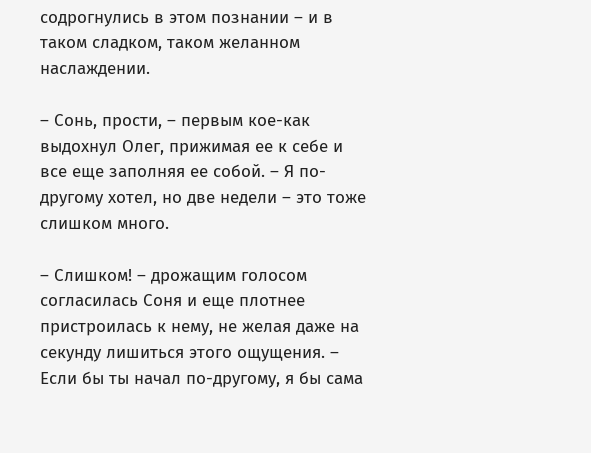содрогнулись в этом познании – и в таком сладком, таком желанном наслаждении.

– Сонь, прости, – первым кое-как выдохнул Олег, прижимая ее к себе и все еще заполняя ее собой. – Я по-другому хотел, но две недели – это тоже слишком много.

– Слишком! – дрожащим голосом согласилась Соня и еще плотнее пристроилась к нему, не желая даже на секунду лишиться этого ощущения. – Если бы ты начал по-другому, я бы сама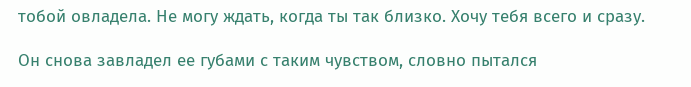тобой овладела. Не могу ждать, когда ты так близко. Хочу тебя всего и сразу.

Он снова завладел ее губами с таким чувством, словно пытался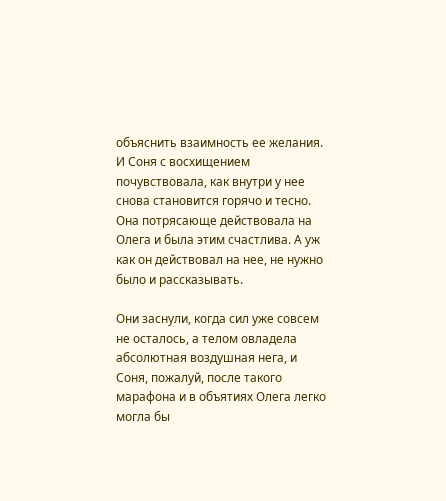объяснить взаимность ее желания. И Соня с восхищением почувствовала, как внутри у нее снова становится горячо и тесно. Она потрясающе действовала на Олега и была этим счастлива. А уж как он действовал на нее, не нужно было и рассказывать.

Они заснули, когда сил уже совсем не осталось, а телом овладела абсолютная воздушная нега, и Соня, пожалуй, после такого марафона и в объятиях Олега легко могла бы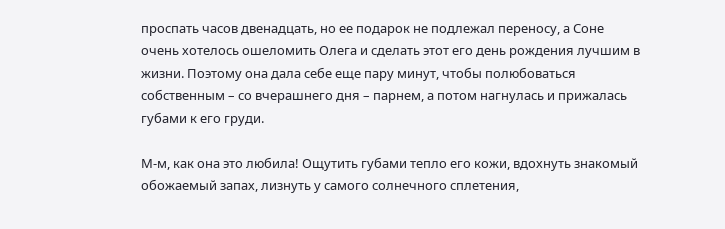проспать часов двенадцать, но ее подарок не подлежал переносу, а Соне очень хотелось ошеломить Олега и сделать этот его день рождения лучшим в жизни. Поэтому она дала себе еще пару минут, чтобы полюбоваться собственным – со вчерашнего дня – парнем, а потом нагнулась и прижалась губами к его груди.

М-м, как она это любила! Ощутить губами тепло его кожи, вдохнуть знакомый обожаемый запах, лизнуть у самого солнечного сплетения,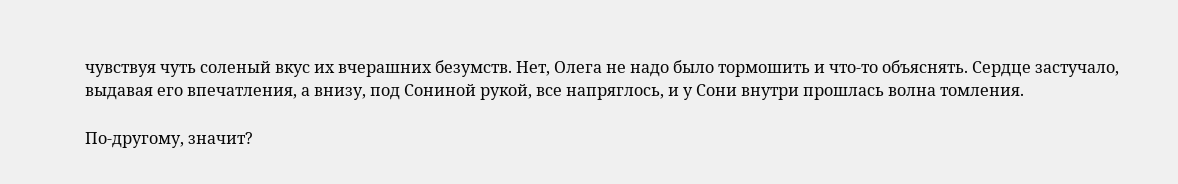чувствуя чуть соленый вкус их вчерашних безумств. Нет, Олега не надо было тормошить и что-то объяснять. Сердце застучало, выдавая его впечатления, а внизу, под Сониной рукой, все напряглось, и у Сони внутри прошлась волна томления.

По-другому, значит?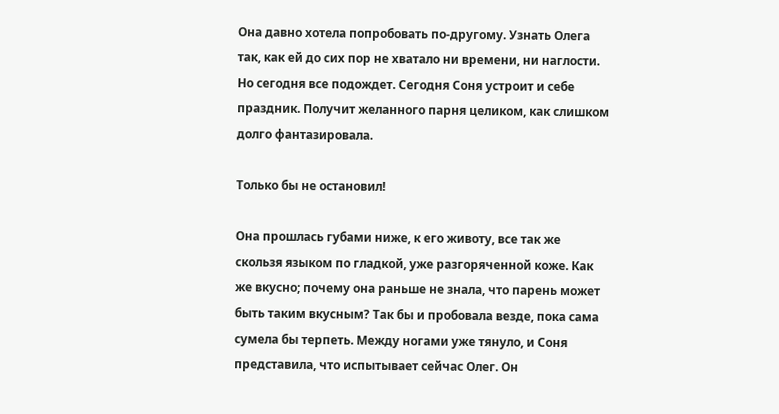Она давно хотела попробовать по-другому. Узнать Олега так, как ей до сих пор не хватало ни времени, ни наглости. Но сегодня все подождет. Сегодня Соня устроит и себе праздник. Получит желанного парня целиком, как слишком долго фантазировала.

Только бы не остановил!

Она прошлась губами ниже, к его животу, все так же скользя языком по гладкой, уже разгоряченной коже. Как же вкусно; почему она раньше не знала, что парень может быть таким вкусным? Так бы и пробовала везде, пока сама сумела бы терпеть. Между ногами уже тянуло, и Соня представила, что испытывает сейчас Олег. Он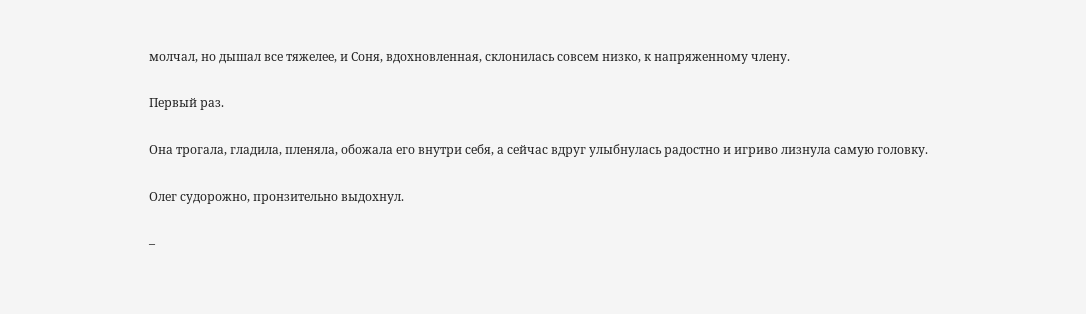молчал, но дышал все тяжелее, и Соня, вдохновленная, склонилась совсем низко, к напряженному члену.

Первый раз.

Она трогала, гладила, пленяла, обожала его внутри себя, а сейчас вдруг улыбнулась радостно и игриво лизнула самую головку.

Олег судорожно, пронзительно выдохнул.

–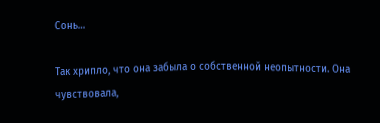Сонь…

Так хрипло, что она забыла о собственной неопытности. Она чувствовала,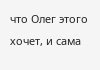что Олег этого хочет, и сама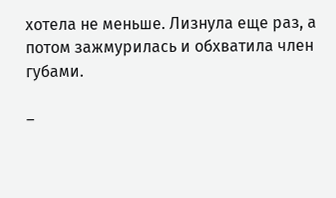хотела не меньше. Лизнула еще раз, а потом зажмурилась и обхватила член губами.

–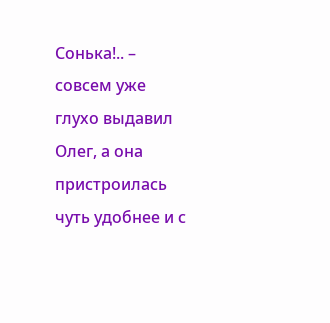Сонька!.. – совсем уже глухо выдавил Олег, а она пристроилась чуть удобнее и с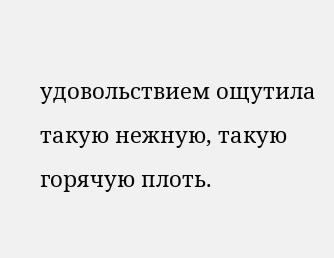удовольствием ощутила такую нежную, такую горячую плоть.